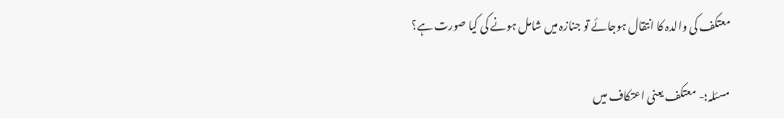معتکف کی والدہ کا انتقال ہوجائے تو جنازہ میں شامل ہونے کی کیا صورت ہے؟

مسئلہ؛- معتکف یعنی اعتکاف میں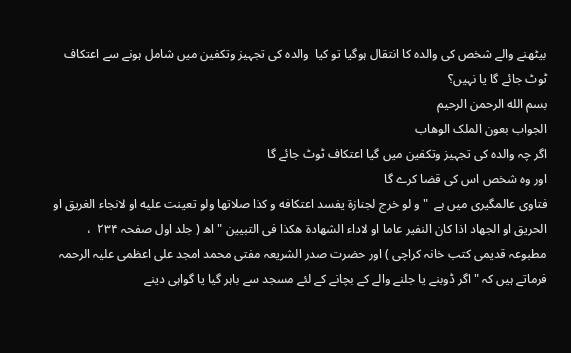بیٹھنے والے شخص کی والدہ کا انتقال ہوگیا تو کیا  والدہ کی تجہیز وتکفین میں شامل ہونے سے اعتکاف ٹوٹ جائے گا یا نہیں؟
بسم الله الرحمن الرحیم
الجواب بعون الملک الوھاب
اگر چہ والدہ کی تجہیز وتکفین میں گیا اعتکاف ٹوٹ جائے گا
اور وہ شخص اس کی قضا کرے گا
فتاوی عالمگیری میں ہے  " و لو خرج لجنازة يفسد اعتكافه و كذا صلاتها ولو تعينت عليه او لانجاء الغريق او الحريق او الجهاد اذا كان النفير عاما او لاداء الشهادة هكذا فى التبيين " اھ ( جلد اول صفحہ ۲۳۴  ، مطبوعہ قدیمی کتب خانہ کراچی ) اور حضرت صدر الشریعہ مفتی محمد امجد علی اعظمی علیہ الرحمہ فرماتے ہیں کہ " اگر ڈوبنے یا جلنے والے کے بچانے کے لئے مسجد سے باہر گیا یا گواہی دینے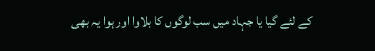کے لئے گیا یا جہاد میں سب لوگوں کا بلاوا اور ہوا یہ بھی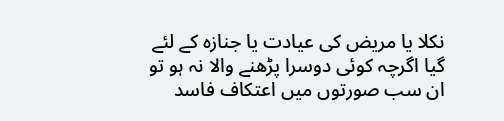نکلا یا مریض کی عیادت یا جنازہ کے لئے گیا اگرچہ کوئی دوسرا پڑھنے والا نہ ہو تو ان سب صورتوں میں اعتکاف فاسد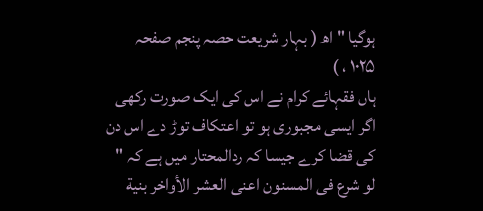ہوگیا " اھ ( بہار شریعت حصہ پنجم صفحہ  ۱۰۲۵ ، )
ہاں فقہائے کرام نے اس کی ایک صورت رکھی اگر ایسی مجبوری ہو تو اعتکاف توڑ دے اس دن کی قضا کرے جیسا کہ ردالمحتار میں ہے کہ " لو شرع فى المسنون اعنى العشر الأواخر بنية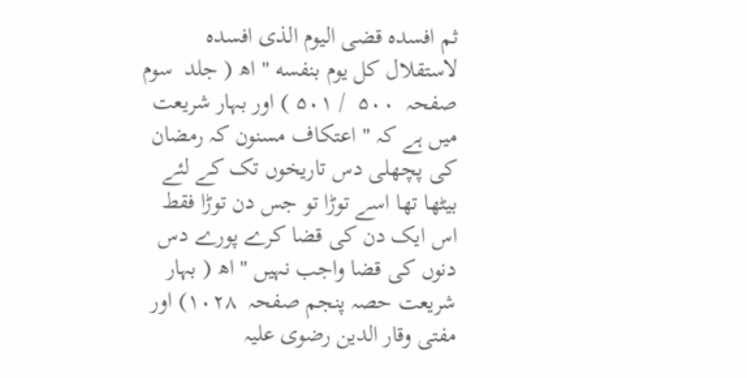ثم افسده قضى اليوم الذى افسده لاستقلال كل يوم بنفسه " اھ ( جلد  سوم صفحہ  ۵۰۰  / ۵۰۱ ) اور بہار شریعت میں ہے کہ " اعتکاف مسنون کہ رمضان کی پچھلی دس تاریخوں تک کے لئے بیٹھا تھا اسے توڑا تو جس دن توڑا فقط اس ایک دن کی قضا کرے پورے دس دنوں کی قضا واجب نہیں " اھ ( بہار شریعت حصہ پنجم صفحہ  ۱۰۲۸) اور مفتی وقار الدین رضوی علیہ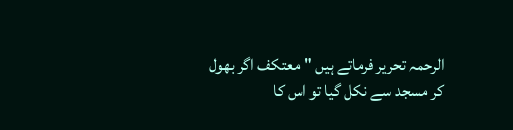الرحمہ تحریر فرماتے ہیں " معتکف اگر بھول کر مسجد سے نکل گیا تو اس کا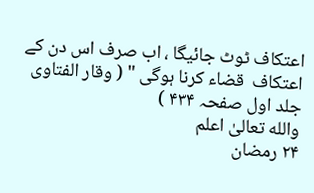اعتکاف ٹوٹ جائیگا ، اب صرف اس دن کے اعتکاف  قضاء کرنا ہوگی " ( وقار الفتاوى جلد اول صفحہ ۴۳۴ )
والله تعالیٰ اعلم
۲۴ رمضان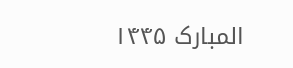المبارک ۱۴۴۵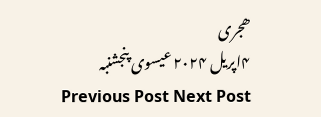ھجری
۴اپریل ۲۰۲۴ عیسوی پنجشنبہ
Previous Post Next Post